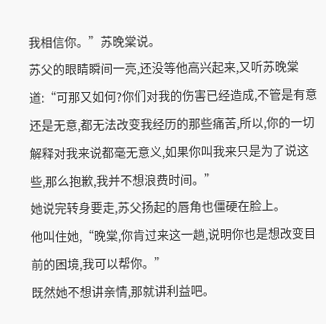我相信你。”苏晚棠说。
苏父的眼睛瞬间一亮,还没等他高兴起来,又听苏晚棠道:“可那又如何?你们对我的伤害已经造成,不管是有意还是无意,都无法改变我经历的那些痛苦,所以,你的一切解释对我来说都毫无意义,如果你叫我来只是为了说这些,那么抱歉,我并不想浪费时间。”
她说完转身要走,苏父扬起的唇角也僵硬在脸上。
他叫住她,“晚棠,你肯过来这一趟,说明你也是想改变目前的困境,我可以帮你。”
既然她不想讲亲情,那就讲利益吧。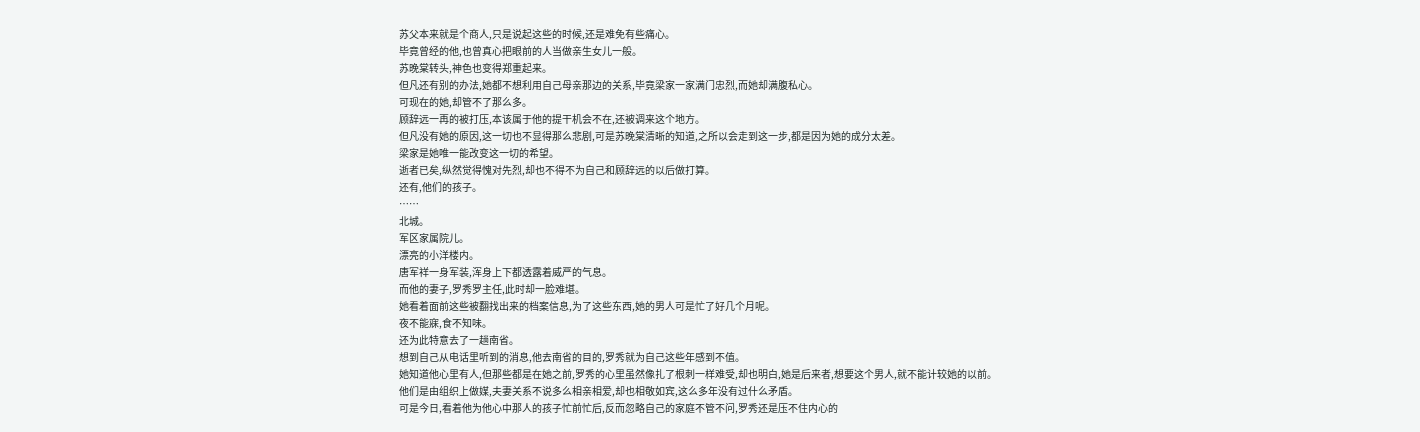苏父本来就是个商人,只是说起这些的时候,还是难免有些痛心。
毕竟曾经的他,也曾真心把眼前的人当做亲生女儿一般。
苏晚棠转头,神色也变得郑重起来。
但凡还有别的办法,她都不想利用自己母亲那边的关系,毕竟梁家一家满门忠烈,而她却满腹私心。
可现在的她,却管不了那么多。
顾辞远一再的被打压,本该属于他的提干机会不在,还被调来这个地方。
但凡没有她的原因,这一切也不显得那么悲剧,可是苏晚棠清晰的知道,之所以会走到这一步,都是因为她的成分太差。
梁家是她唯一能改变这一切的希望。
逝者已矣,纵然觉得愧对先烈,却也不得不为自己和顾辞远的以后做打算。
还有,他们的孩子。
……
北城。
军区家属院儿。
漂亮的小洋楼内。
唐军祥一身军装,浑身上下都透露着威严的气息。
而他的妻子,罗秀罗主任,此时却一脸难堪。
她看着面前这些被翻找出来的档案信息,为了这些东西,她的男人可是忙了好几个月呢。
夜不能寐,食不知味。
还为此特意去了一趟南省。
想到自己从电话里听到的消息,他去南省的目的,罗秀就为自己这些年感到不值。
她知道他心里有人,但那些都是在她之前,罗秀的心里虽然像扎了根刺一样难受,却也明白,她是后来者,想要这个男人,就不能计较她的以前。
他们是由组织上做媒,夫妻关系不说多么相亲相爱,却也相敬如宾,这么多年没有过什么矛盾。
可是今日,看着他为他心中那人的孩子忙前忙后,反而忽略自己的家庭不管不问,罗秀还是压不住内心的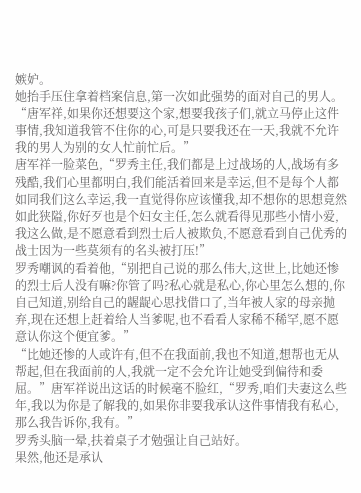嫉妒。
她抬手压住拿着档案信息,第一次如此强势的面对自己的男人。
“唐军祥,如果你还想要这个家,想要我孩子们,就立马停止这件事情,我知道我管不住你的心,可是只要我还在一天,我就不允许我的男人为别的女人忙前忙后。”
唐军祥一脸菜色,“罗秀主任,我们都是上过战场的人,战场有多残酷,我们心里都明白,我们能活着回来是幸运,但不是每个人都如同我们这么幸运,我一直觉得你应该懂我,却不想你的思想竟然如此狭隘,你好歹也是个妇女主任,怎么就看得见那些小情小爱,我这么做,是不愿意看到烈士后人被欺负,不愿意看到自己优秀的战士因为一些莫须有的名头被打压!”
罗秀嘲讽的看着他,“别把自己说的那么伟大,这世上,比她还惨的烈士后人没有嘛?你管了吗?私心就是私心,你心里怎么想的,你自己知道,别给自己的龌龊心思找借口了,当年被人家的母亲抛弃,现在还想上赶着给人当爹呢,也不看看人家稀不稀罕,愿不愿意认你这个便宜爹。”
“比她还惨的人或许有,但不在我面前,我也不知道,想帮也无从帮起,但在我面前的人,我就一定不会允许让她受到偏待和委屈。”唐军祥说出这话的时候毫不脸红,“罗秀,咱们夫妻这么些年,我以为你是了解我的,如果你非要我承认这件事情我有私心,那么我告诉你,我有。”
罗秀头脑一晕,扶着桌子才勉强让自己站好。
果然,他还是承认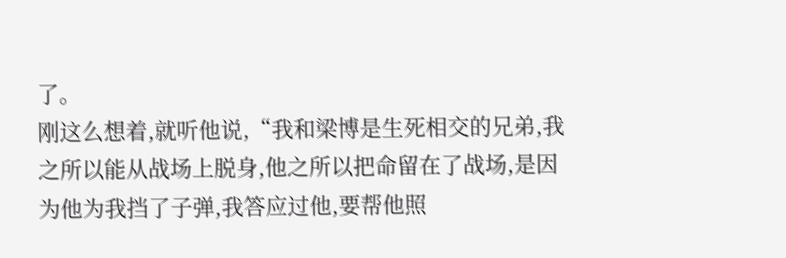了。
刚这么想着,就听他说,“我和梁博是生死相交的兄弟,我之所以能从战场上脱身,他之所以把命留在了战场,是因为他为我挡了子弹,我答应过他,要帮他照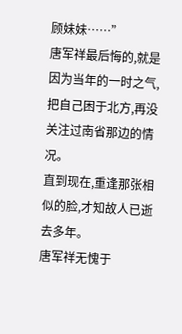顾妹妹……”
唐军祥最后悔的,就是因为当年的一时之气,把自己困于北方,再没关注过南省那边的情况。
直到现在,重逢那张相似的脸,才知故人已逝去多年。
唐军祥无愧于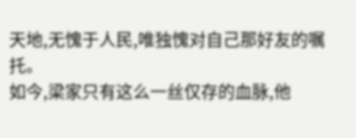天地,无愧于人民,唯独愧对自己那好友的嘱托。
如今,梁家只有这么一丝仅存的血脉,他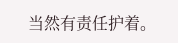当然有责任护着。